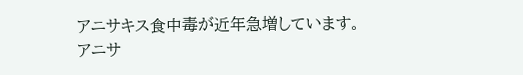アニサキス食中毒が近年急増しています。
アニサ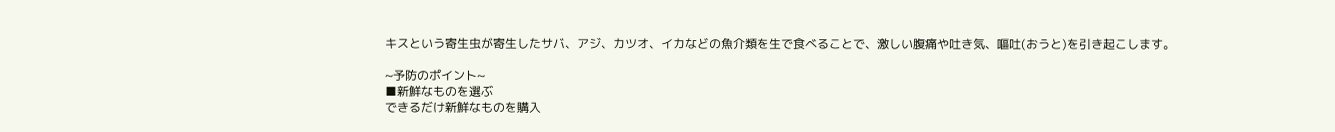キスという寄生虫が寄生したサバ、アジ、カツオ、イカなどの魚介類を生で食べることで、激しい腹痛や吐き気、嘔吐(おうと)を引き起こします。

~予防のポイント~
■新鮮なものを選ぶ
できるだけ新鮮なものを購入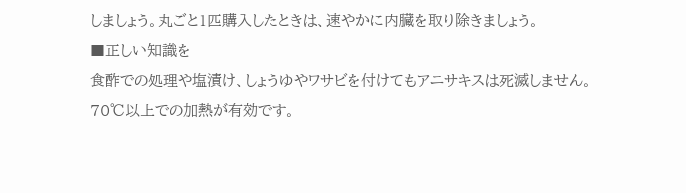しましょう。丸ごと1匹購入したときは、速やかに内臓を取り除きましょう。
■正しい知識を
食酢での処理や塩漬け、しょうゆやワサビを付けてもアニサキスは死滅しません。70℃以上での加熱が有効です。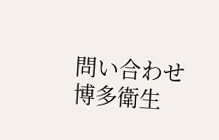問い合わせ
博多衛生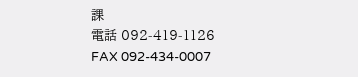課
電話 092-419-1126
FAX 092-434-0007